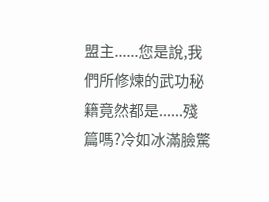盟主......您是說,我們所修煉的武功秘籍竟然都是......殘篇嗎?冷如冰滿臉驚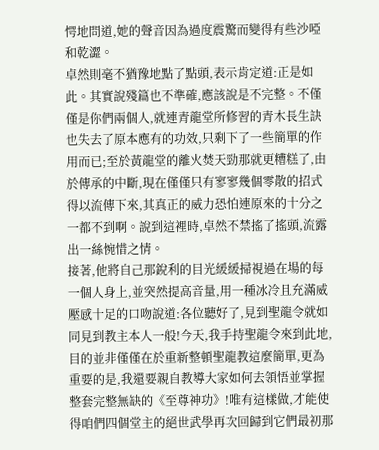愕地問道,她的聲音因為過度震驚而變得有些沙啞和乾澀。
卓然則毫不猶豫地點了點頭,表示肯定道:正是如此。其實說殘篇也不準確,應該說是不完整。不僅僅是你們兩個人,就連青龍堂所修習的青木長生訣也失去了原本應有的功效,只剩下了一些簡單的作用而已;至於黃龍堂的離火焚天勁那就更糟糕了,由於傳承的中斷,現在僅僅只有寥寥幾個零散的招式得以流傳下來,其真正的威力恐怕連原來的十分之一都不到啊。說到這裡時,卓然不禁搖了搖頭,流露出一絲惋惜之情。
接著,他將自己那銳利的目光緩緩掃視過在場的每一個人身上,並突然提高音量,用一種冰冷且充滿威壓感十足的口吻說道:各位聽好了,見到聖龍令就如同見到教主本人一般!今天,我手持聖龍令來到此地,目的並非僅僅在於重新整頓聖龍教這麼簡單,更為重要的是,我還要親自教導大家如何去領悟並掌握整套完整無缺的《至尊神功》!唯有這樣做,才能使得咱們四個堂主的絕世武學再次回歸到它們最初那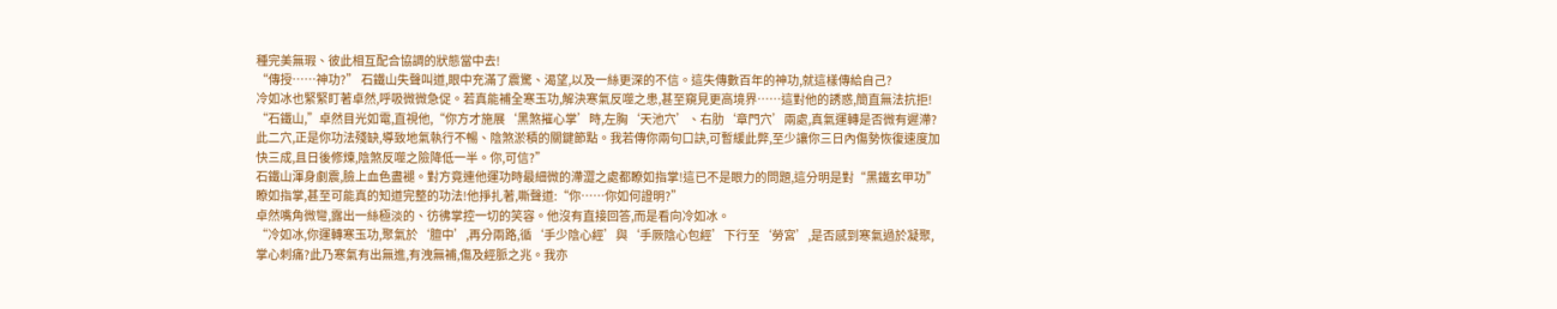種完美無瑕、彼此相互配合協調的狀態當中去!
“傳授……神功?” 石鐵山失聲叫道,眼中充滿了震驚、渴望,以及一絲更深的不信。這失傳數百年的神功,就這樣傳給自己?
冷如冰也緊緊盯著卓然,呼吸微微急促。若真能補全寒玉功,解決寒氣反噬之患,甚至窺見更高境界……這對他的誘惑,簡直無法抗拒!
“石鐵山,”卓然目光如電,直視他,“你方才施展‘黑煞摧心掌’時,左胸‘天池穴’、右肋‘章門穴’兩處,真氣運轉是否微有遲滯?此二穴,正是你功法殘缺,導致地氣執行不暢、陰煞淤積的關鍵節點。我若傳你兩句口訣,可暫緩此弊,至少讓你三日內傷勢恢復速度加快三成,且日後修煉,陰煞反噬之險降低一半。你,可信?”
石鐵山渾身劇震,臉上血色盡褪。對方竟連他運功時最細微的滯澀之處都瞭如指掌!這已不是眼力的問題,這分明是對“黑鐵玄甲功”瞭如指掌,甚至可能真的知道完整的功法!他掙扎著,嘶聲道:“你……你如何證明?”
卓然嘴角微彎,露出一絲極淡的、彷彿掌控一切的笑容。他沒有直接回答,而是看向冷如冰。
“冷如冰,你運轉寒玉功,聚氣於‘膻中’,再分兩路,循‘手少陰心經’與‘手厥陰心包經’下行至‘勞宮’,是否感到寒氣過於凝聚,掌心刺痛?此乃寒氣有出無進,有洩無補,傷及經脈之兆。我亦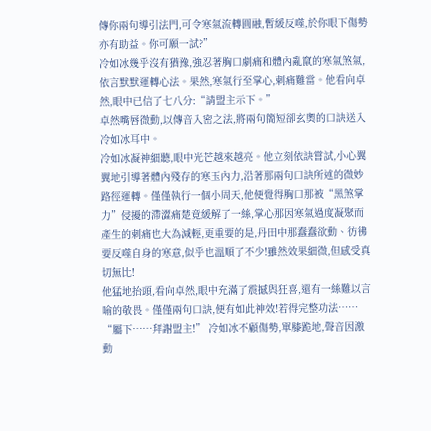傳你兩句導引法門,可令寒氣流轉圓融,暫緩反噬,於你眼下傷勢亦有助益。你可願一試?”
冷如冰幾乎沒有猶豫,強忍著胸口劇痛和體內亂竄的寒氣煞氣,依言默默運轉心法。果然,寒氣行至掌心,刺痛難當。他看向卓然,眼中已信了七八分:“請盟主示下。”
卓然嘴唇微動,以傳音入密之法,將兩句簡短卻玄奧的口訣送入冷如冰耳中。
冷如冰凝神細聽,眼中光芒越來越亮。他立刻依訣嘗試,小心翼翼地引導著體內殘存的寒玉內力,沿著那兩句口訣所述的微妙路徑運轉。僅僅執行一個小周天,他便覺得胸口那被“黑煞掌力”侵擾的滯澀痛楚竟緩解了一絲,掌心那因寒氣過度凝聚而產生的刺痛也大為減輕,更重要的是,丹田中那蠢蠢欲動、彷彿要反噬自身的寒意,似乎也溫順了不少!雖然效果細微,但感受真切無比!
他猛地抬頭,看向卓然,眼中充滿了震撼與狂喜,還有一絲難以言喻的敬畏。僅僅兩句口訣,便有如此神效!若得完整功法……
“屬下……拜謝盟主!” 冷如冰不顧傷勢,單膝跪地,聲音因激動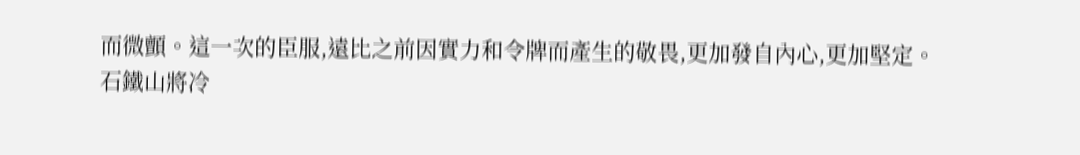而微顫。這一次的臣服,遠比之前因實力和令牌而產生的敬畏,更加發自內心,更加堅定。
石鐵山將冷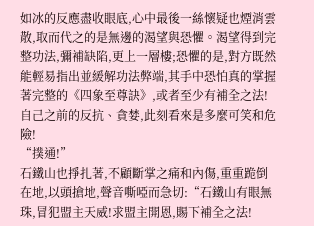如冰的反應盡收眼底,心中最後一絲懷疑也煙消雲散,取而代之的是無邊的渴望與恐懼。渴望得到完整功法,彌補缺陷,更上一層樓;恐懼的是,對方既然能輕易指出並緩解功法弊端,其手中恐怕真的掌握著完整的《四象至尊訣》,或者至少有補全之法!自己之前的反抗、貪婪,此刻看來是多麼可笑和危險!
“撲通!”
石鐵山也掙扎著,不顧斷掌之痛和內傷,重重跪倒在地,以頭搶地,聲音嘶啞而急切:“石鐵山有眼無珠,冒犯盟主天威!求盟主開恩,賜下補全之法!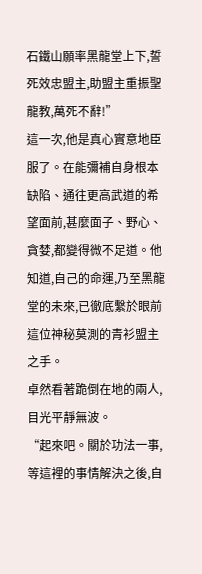石鐵山願率黑龍堂上下,誓死效忠盟主,助盟主重振聖龍教,萬死不辭!”
這一次,他是真心實意地臣服了。在能彌補自身根本缺陷、通往更高武道的希望面前,甚麼面子、野心、貪婪,都變得微不足道。他知道,自己的命運,乃至黑龍堂的未來,已徹底繫於眼前這位神秘莫測的青衫盟主之手。
卓然看著跪倒在地的兩人,目光平靜無波。
“起來吧。關於功法一事,等這裡的事情解決之後,自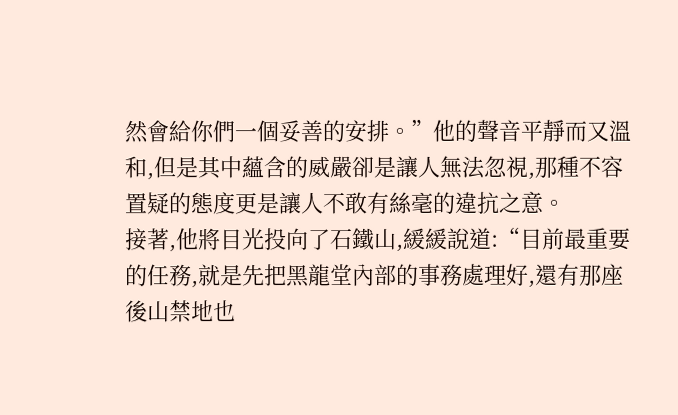然會給你們一個妥善的安排。”他的聲音平靜而又溫和,但是其中蘊含的威嚴卻是讓人無法忽視,那種不容置疑的態度更是讓人不敢有絲毫的違抗之意。
接著,他將目光投向了石鐵山,緩緩說道:“目前最重要的任務,就是先把黑龍堂內部的事務處理好,還有那座後山禁地也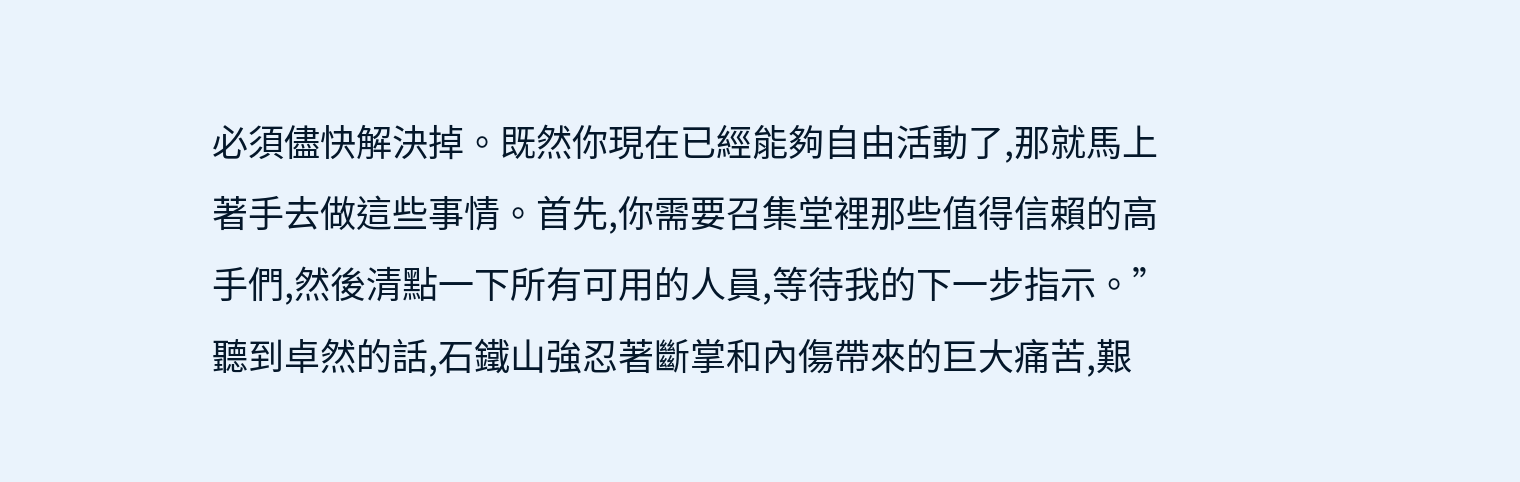必須儘快解決掉。既然你現在已經能夠自由活動了,那就馬上著手去做這些事情。首先,你需要召集堂裡那些值得信賴的高手們,然後清點一下所有可用的人員,等待我的下一步指示。”
聽到卓然的話,石鐵山強忍著斷掌和內傷帶來的巨大痛苦,艱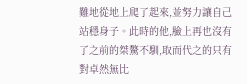難地從地上爬了起來,並努力讓自己站穩身子。此時的他,臉上再也沒有了之前的桀驁不馴,取而代之的只有對卓然無比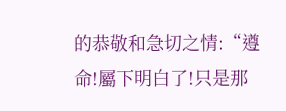的恭敬和急切之情:“遵命!屬下明白了!只是那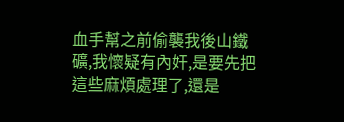血手幫之前偷襲我後山鐵礦,我懷疑有內奸,是要先把這些麻煩處理了,還是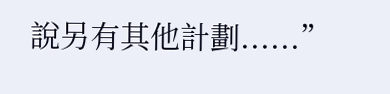說另有其他計劃......”